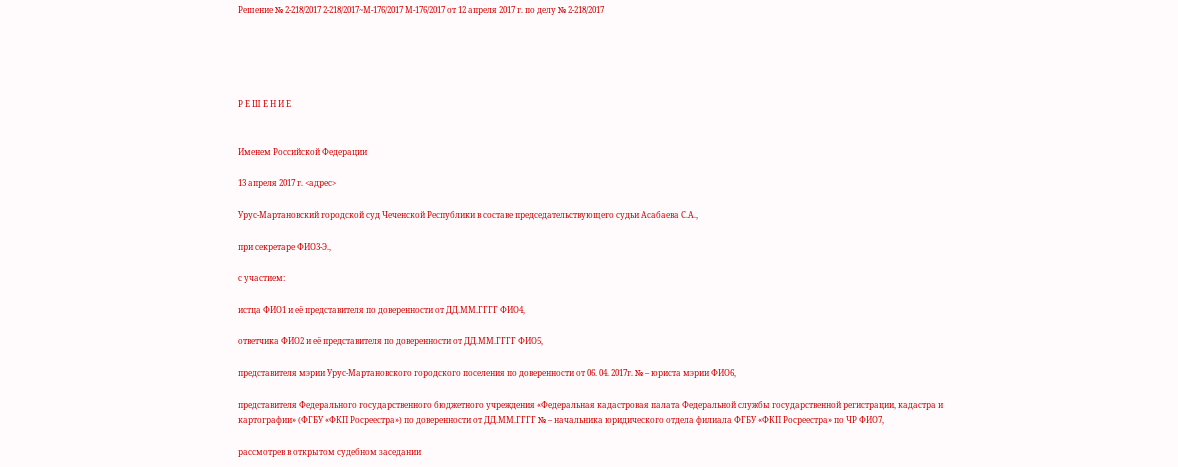Решение № 2-218/2017 2-218/2017~М-176/2017 М-176/2017 от 12 апреля 2017 г. по делу № 2-218/2017





Р Е Ш Е Н И Е


Именем Российской Федерации

13 апреля 2017 г. <адрес>

Урус-Мартановский городской суд Чеченской Республики в составе председательствующего судьи Асабаева С.А.,

при секретаре ФИО3-Э.,

с участием:

истца ФИО1 и её представителя по доверенности от ДД.ММ.ГГГГ ФИО4,

ответчика ФИО2 и её представителя по доверенности от ДД.ММ.ГГГГ ФИО5,

представителя мэрии Урус-Мартановского городского поселения по доверенности от 06. 04. 2017г. № – юриста мэрии ФИО6,

представителя Федерального государственного бюджетного учреждения «Федеральная кадастровая палата Федеральной службы государственной регистрации, кадастра и картографии» (ФГБУ «ФКП Росреестра») по доверенности от ДД.ММ.ГГГГ № – начальника юридического отдела филиала ФГБУ «ФКП Росреестра» по ЧР ФИО7,

рассмотрев в открытом судебном заседании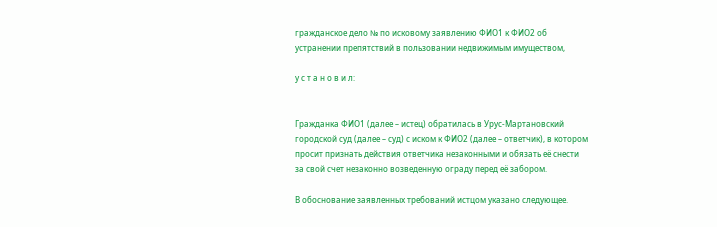гражданское дело № по исковому заявлению ФИО1 к ФИО2 об устранении препятствий в пользовании недвижимым имуществом,

у с т а н о в и л:


Гражданка ФИО1 (далее – истец) обратилась в Урус-Мартановский городской суд (далее – суд) с иском к ФИО2 (далее – ответчик), в котором просит признать действия ответчика незаконными и обязать её снести за свой счет незаконно возведенную ограду перед её забором.

В обоснование заявленных требований истцом указано следующее.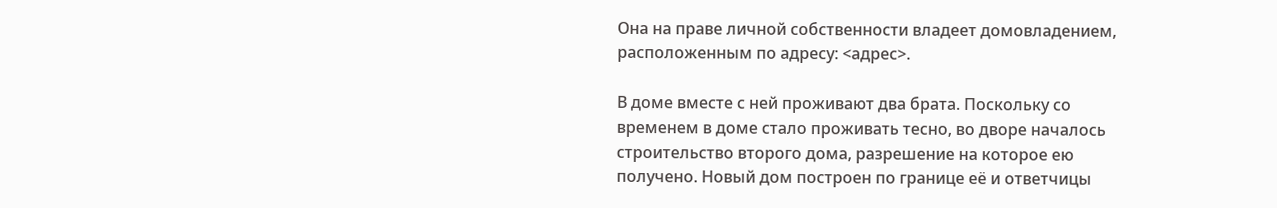Она на праве личной собственности владеет домовладением, расположенным по адресу: <адрес>.

В доме вместе с ней проживают два брата. Поскольку со временем в доме стало проживать тесно, во дворе началось строительство второго дома, разрешение на которое ею получено. Новый дом построен по границе её и ответчицы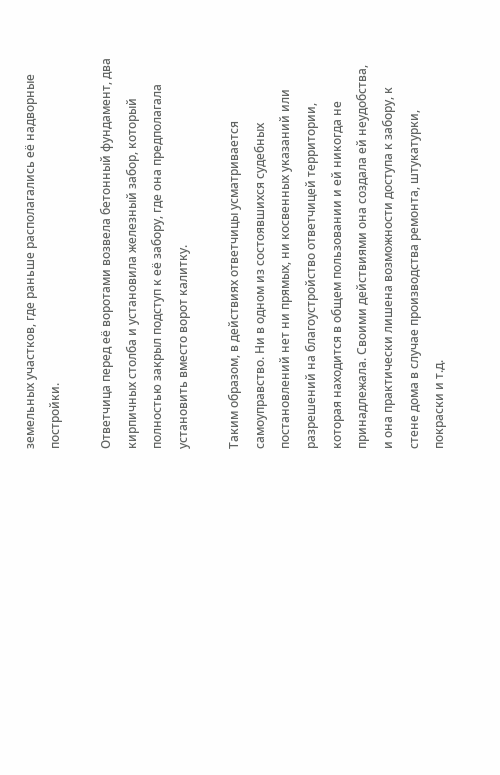земельных участков, где раньше располагались её надворные постройки.

Ответчица перед её воротами возвела бетонный фундамент, два кирпичных столба и установила железный забор, который полностью закрыл подступ к её забору, где она предполагала установить вместо ворот калитку.

Таким образом, в действиях ответчицы усматривается самоуправство. Ни в одном из состоявшихся судебных постановлений нет ни прямых, ни косвенных указаний или разрешений на благоустройство ответчицей территории, которая находится в общем пользовании и ей никогда не принадлежала. Своими действиями она создала ей неудобства, и она практически лишена возможности доступа к забору, к стене дома в случае производства ремонта, штукатурки, покраски и т.д.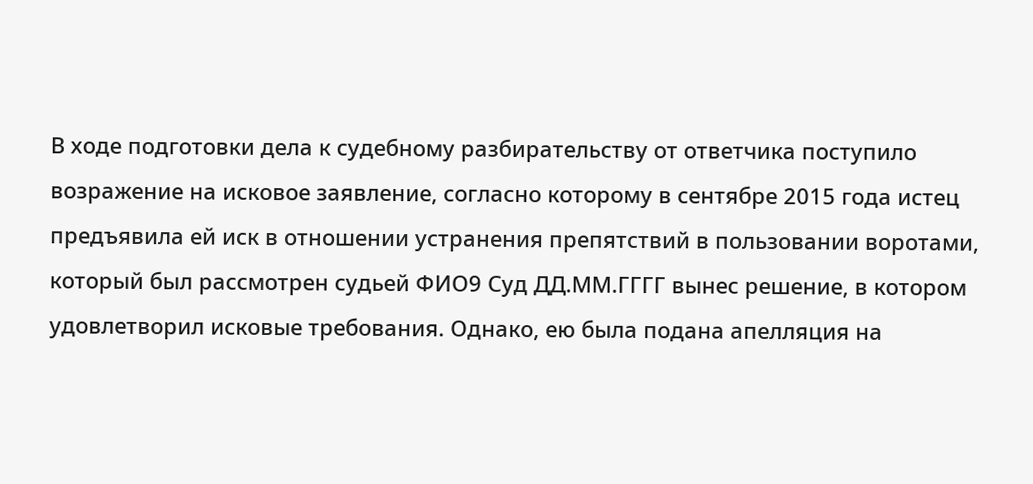В ходе подготовки дела к судебному разбирательству от ответчика поступило возражение на исковое заявление, согласно которому в сентябре 2015 года истец предъявила ей иск в отношении устранения препятствий в пользовании воротами, который был рассмотрен судьей ФИО9 Суд ДД.ММ.ГГГГ вынес решение, в котором удовлетворил исковые требования. Однако, ею была подана апелляция на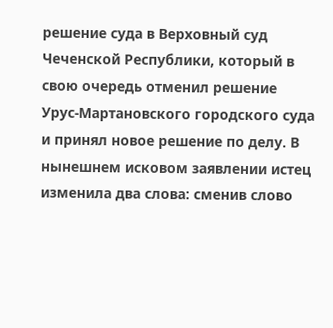решение суда в Верховный суд Чеченской Республики, который в свою очередь отменил решение Урус-Мартановского городского суда и принял новое решение по делу. В нынешнем исковом заявлении истец изменила два слова: сменив слово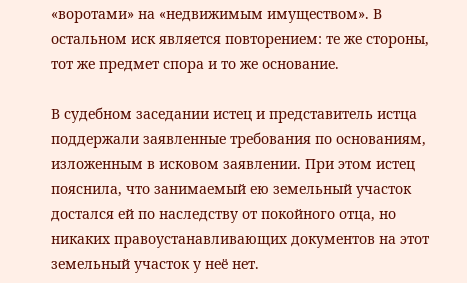«воротами» на «недвижимым имуществом». В остальном иск является повторением: те же стороны, тот же предмет спора и то же основание.

В судебном заседании истец и представитель истца поддержали заявленные требования по основаниям, изложенным в исковом заявлении. При этом истец пояснила, что занимаемый ею земельный участок достался ей по наследству от покойного отца, но никаких правоустанавливающих документов на этот земельный участок у неё нет.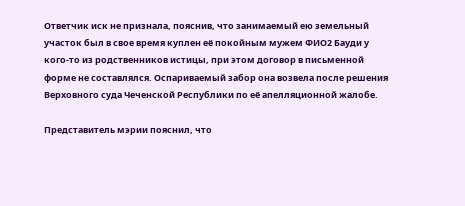Ответчик иск не признала, пояснив, что занимаемый ею земельный участок был в свое время куплен её покойным мужем ФИО2 Бауди у кого-то из родственников истицы, при этом договор в письменной форме не составлялся. Оспариваемый забор она возвела после решения Верховного суда Чеченской Республики по её апелляционной жалобе.

Представитель мэрии пояснил, что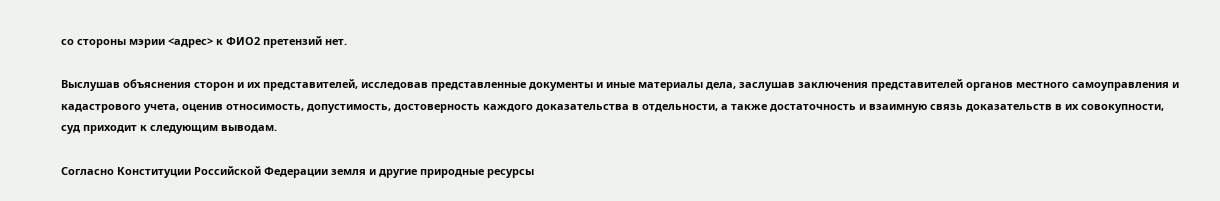со стороны мэрии <адрес> к ФИО2 претензий нет.

Выслушав объяснения сторон и их представителей, исследовав представленные документы и иные материалы дела, заслушав заключения представителей органов местного самоуправления и кадастрового учета, оценив относимость, допустимость, достоверность каждого доказательства в отдельности, а также достаточность и взаимную связь доказательств в их совокупности, суд приходит к следующим выводам.

Согласно Конституции Российской Федерации земля и другие природные ресурсы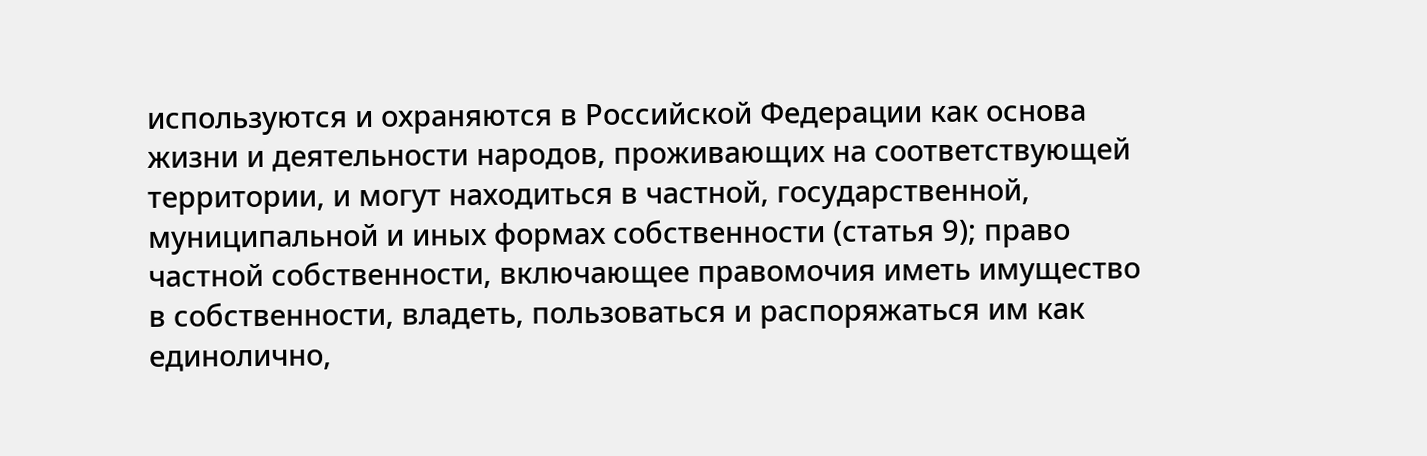используются и охраняются в Российской Федерации как основа жизни и деятельности народов, проживающих на соответствующей территории, и могут находиться в частной, государственной, муниципальной и иных формах собственности (статья 9); право частной собственности, включающее правомочия иметь имущество в собственности, владеть, пользоваться и распоряжаться им как единолично,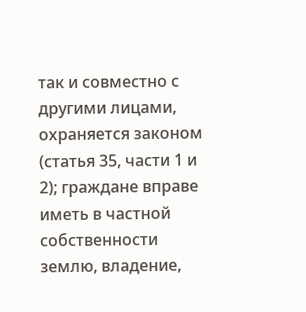так и совместно с другими лицами, охраняется законом (статья 35, части 1 и 2); граждане вправе иметь в частной собственности землю, владение,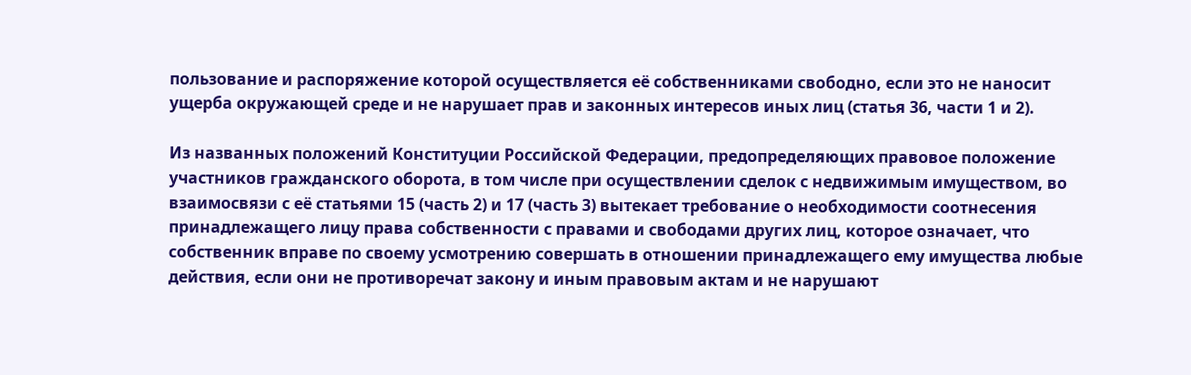пользование и распоряжение которой осуществляется её собственниками свободно, если это не наносит ущерба окружающей среде и не нарушает прав и законных интересов иных лиц (статья 36, части 1 и 2).

Из названных положений Конституции Российской Федерации, предопределяющих правовое положение участников гражданского оборота, в том числе при осуществлении сделок с недвижимым имуществом, во взаимосвязи с её статьями 15 (часть 2) и 17 (часть 3) вытекает требование о необходимости соотнесения принадлежащего лицу права собственности с правами и свободами других лиц, которое означает, что собственник вправе по своему усмотрению совершать в отношении принадлежащего ему имущества любые действия, если они не противоречат закону и иным правовым актам и не нарушают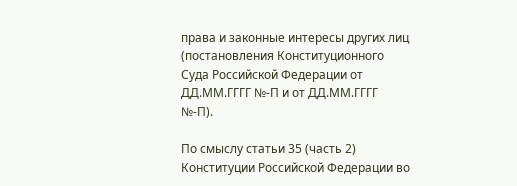права и законные интересы других лиц (постановления Конституционного Суда Российской Федерации от ДД.ММ.ГГГГ №-П и от ДД.ММ.ГГГГ №-П).

По смыслу статьи 35 (часть 2) Конституции Российской Федерации во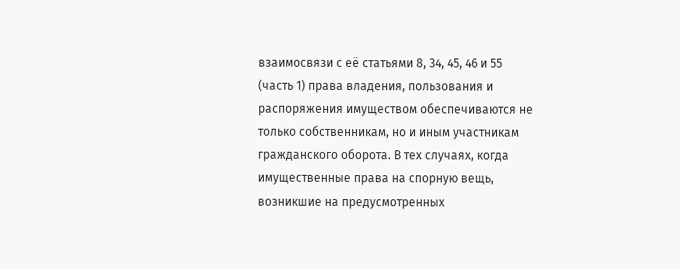взаимосвязи с её статьями 8, 34, 45, 46 и 55 (часть 1) права владения, пользования и распоряжения имуществом обеспечиваются не только собственникам, но и иным участникам гражданского оборота. В тех случаях, когда имущественные права на спорную вещь, возникшие на предусмотренных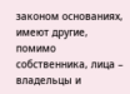законом основаниях, имеют другие, помимо собственника, лица – владельцы и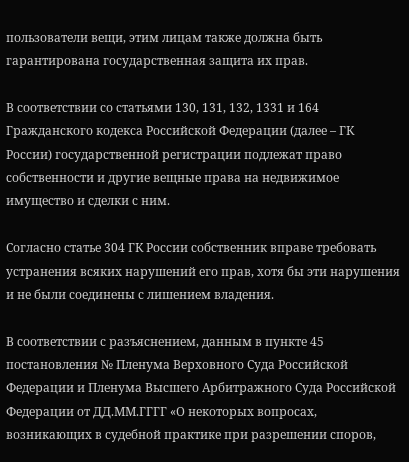пользователи вещи, этим лицам также должна быть гарантирована государственная защита их прав.

В соответствии со статьями 130, 131, 132, 1331 и 164 Гражданского кодекса Российской Федерации (далее – ГК России) государственной регистрации подлежат право собственности и другие вещные права на недвижимое имущество и сделки с ним.

Согласно статье 304 ГК России собственник вправе требовать устранения всяких нарушений его прав, хотя бы эти нарушения и не были соединены с лишением владения.

В соответствии с разъяснением, данным в пункте 45 постановления № Пленума Верховного Суда Российской Федерации и Пленума Высшего Арбитражного Суда Российской Федерации от ДД.ММ.ГГГГ «О некоторых вопросах, возникающих в судебной практике при разрешении споров,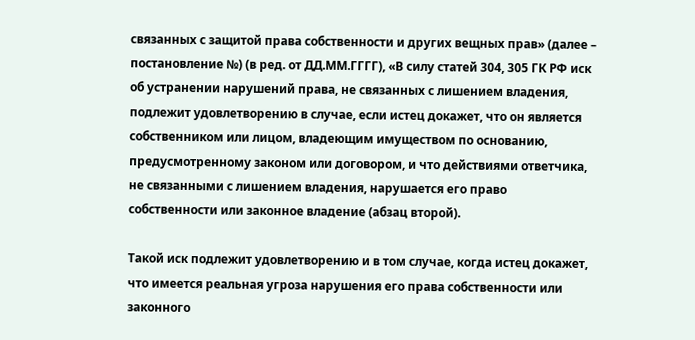связанных с защитой права собственности и других вещных прав» (далее – постановление №) (в ред. от ДД.ММ.ГГГГ), «В силу статей 304, 305 ГК РФ иск об устранении нарушений права, не связанных с лишением владения, подлежит удовлетворению в случае, если истец докажет, что он является собственником или лицом, владеющим имуществом по основанию, предусмотренному законом или договором, и что действиями ответчика, не связанными с лишением владения, нарушается его право собственности или законное владение (абзац второй).

Такой иск подлежит удовлетворению и в том случае, когда истец докажет, что имеется реальная угроза нарушения его права собственности или законного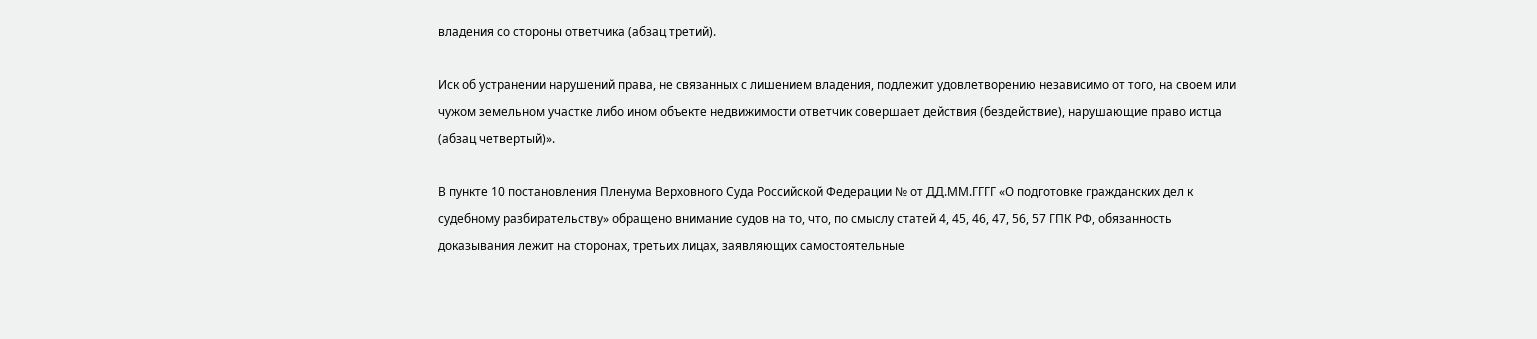владения со стороны ответчика (абзац третий).

Иск об устранении нарушений права, не связанных с лишением владения, подлежит удовлетворению независимо от того, на своем или чужом земельном участке либо ином объекте недвижимости ответчик совершает действия (бездействие), нарушающие право истца (абзац четвертый)».

В пункте 10 постановления Пленума Верховного Суда Российской Федерации № от ДД.ММ.ГГГГ «О подготовке гражданских дел к судебному разбирательству» обращено внимание судов на то, что, по смыслу статей 4, 45, 46, 47, 56, 57 ГПК РФ, обязанность доказывания лежит на сторонах, третьих лицах, заявляющих самостоятельные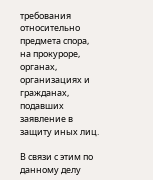требования относительно предмета спора, на прокуроре, органах, организациях и гражданах, подавших заявление в защиту иных лиц.

В связи с этим по данному делу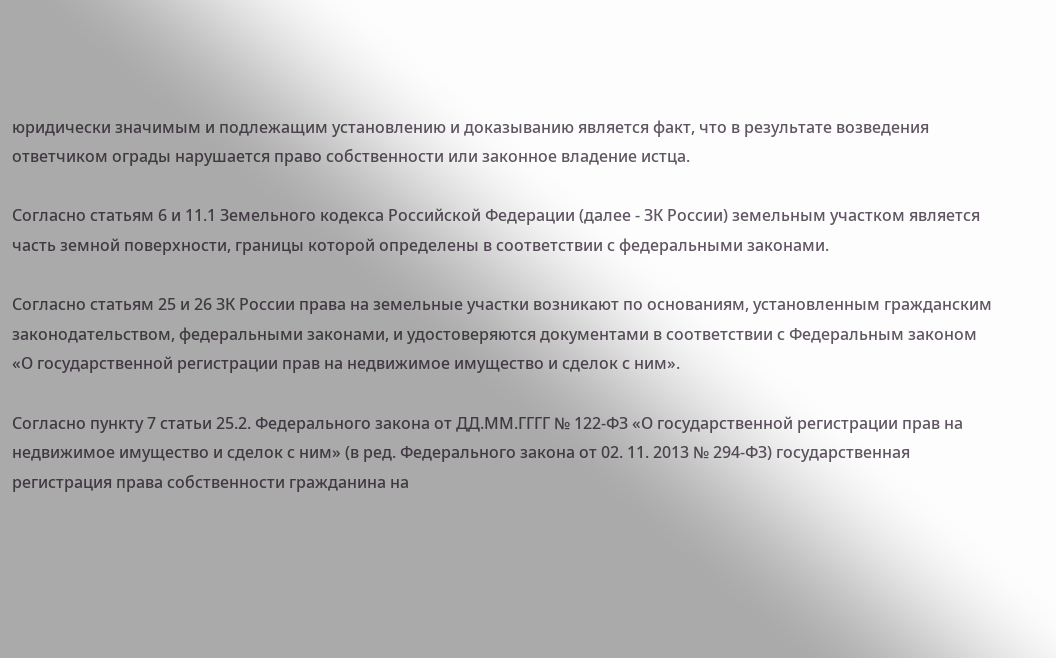юридически значимым и подлежащим установлению и доказыванию является факт, что в результате возведения ответчиком ограды нарушается право собственности или законное владение истца.

Согласно статьям 6 и 11.1 Земельного кодекса Российской Федерации (далее - ЗК России) земельным участком является часть земной поверхности, границы которой определены в соответствии с федеральными законами.

Согласно статьям 25 и 26 ЗК России права на земельные участки возникают по основаниям, установленным гражданским законодательством, федеральными законами, и удостоверяются документами в соответствии с Федеральным законом «О государственной регистрации прав на недвижимое имущество и сделок с ним».

Согласно пункту 7 статьи 25.2. Федерального закона от ДД.ММ.ГГГГ № 122-ФЗ «О государственной регистрации прав на недвижимое имущество и сделок с ним» (в ред. Федерального закона от 02. 11. 2013 № 294-ФЗ) государственная регистрация права собственности гражданина на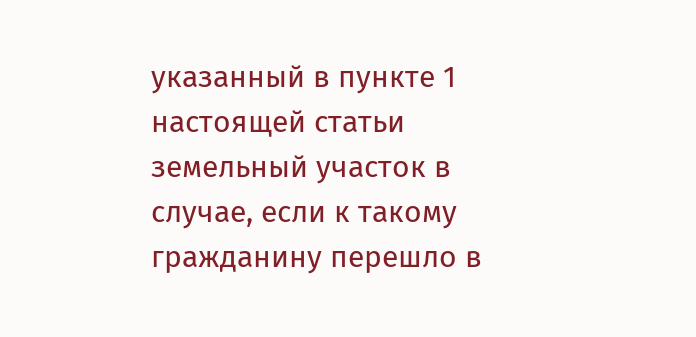указанный в пункте 1 настоящей статьи земельный участок в случае, если к такому гражданину перешло в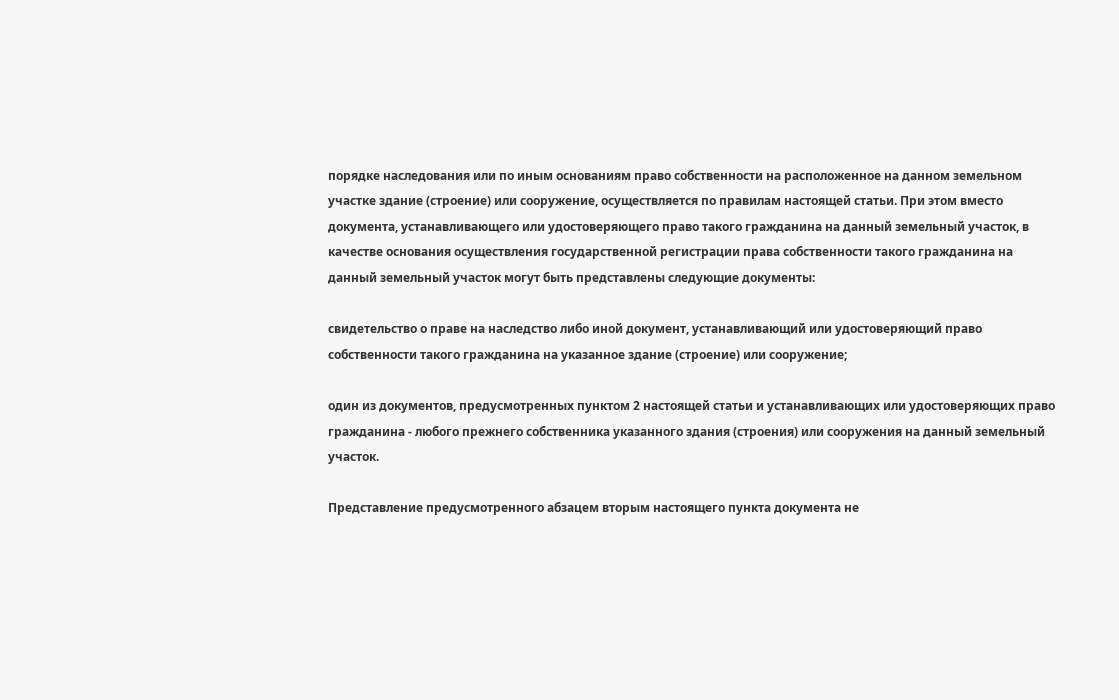порядке наследования или по иным основаниям право собственности на расположенное на данном земельном участке здание (строение) или сооружение, осуществляется по правилам настоящей статьи. При этом вместо документа, устанавливающего или удостоверяющего право такого гражданина на данный земельный участок, в качестве основания осуществления государственной регистрации права собственности такого гражданина на данный земельный участок могут быть представлены следующие документы:

свидетельство о праве на наследство либо иной документ, устанавливающий или удостоверяющий право собственности такого гражданина на указанное здание (строение) или сооружение;

один из документов, предусмотренных пунктом 2 настоящей статьи и устанавливающих или удостоверяющих право гражданина - любого прежнего собственника указанного здания (строения) или сооружения на данный земельный участок.

Представление предусмотренного абзацем вторым настоящего пункта документа не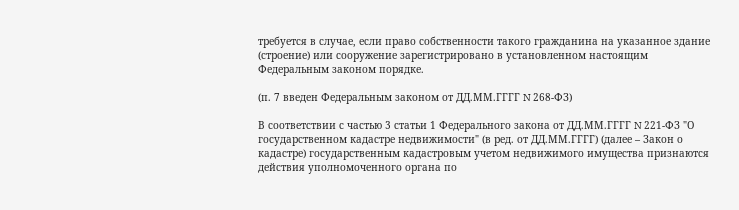требуется в случае, если право собственности такого гражданина на указанное здание (строение) или сооружение зарегистрировано в установленном настоящим Федеральным законом порядке.

(п. 7 введен Федеральным законом от ДД.ММ.ГГГГ N 268-ФЗ)

В соответствии с частью 3 статьи 1 Федерального закона от ДД.ММ.ГГГГ N 221-ФЗ "О государственном кадастре недвижимости" (в ред. от ДД.ММ.ГГГГ) (далее – Закон о кадастре) государственным кадастровым учетом недвижимого имущества признаются действия уполномоченного органа по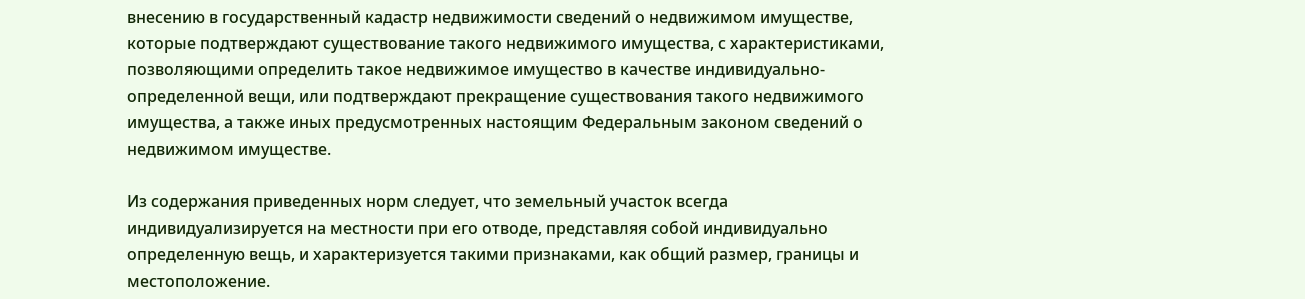внесению в государственный кадастр недвижимости сведений о недвижимом имуществе, которые подтверждают существование такого недвижимого имущества, с характеристиками, позволяющими определить такое недвижимое имущество в качестве индивидуально-определенной вещи, или подтверждают прекращение существования такого недвижимого имущества, а также иных предусмотренных настоящим Федеральным законом сведений о недвижимом имуществе.

Из содержания приведенных норм следует, что земельный участок всегда индивидуализируется на местности при его отводе, представляя собой индивидуально определенную вещь, и характеризуется такими признаками, как общий размер, границы и местоположение.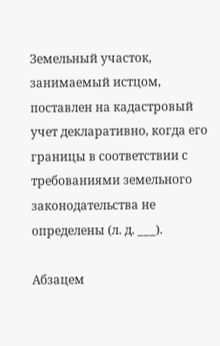Земельный участок, занимаемый истцом, поставлен на кадастровый учет декларативно, когда его границы в соответствии с требованиями земельного законодательства не определены (л. д. ___).

Абзацем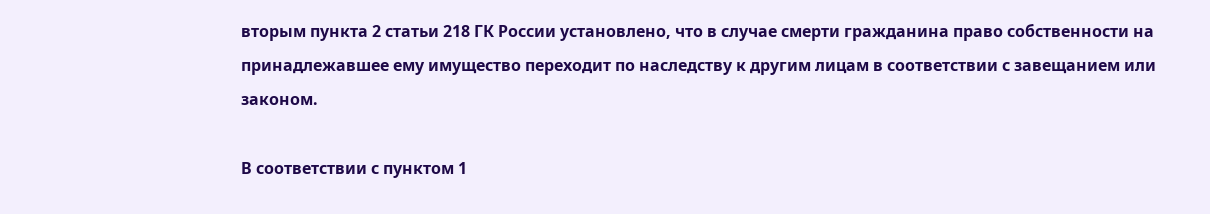вторым пункта 2 статьи 218 ГК России установлено, что в случае смерти гражданина право собственности на принадлежавшее ему имущество переходит по наследству к другим лицам в соответствии с завещанием или законом.

В соответствии с пунктом 1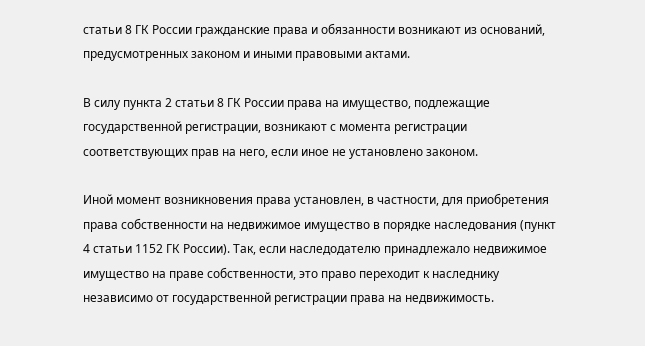статьи 8 ГК России гражданские права и обязанности возникают из оснований, предусмотренных законом и иными правовыми актами.

В силу пункта 2 статьи 8 ГК России права на имущество, подлежащие государственной регистрации, возникают с момента регистрации соответствующих прав на него, если иное не установлено законом.

Иной момент возникновения права установлен, в частности, для приобретения права собственности на недвижимое имущество в порядке наследования (пункт 4 статьи 1152 ГК России). Так, если наследодателю принадлежало недвижимое имущество на праве собственности, это право переходит к наследнику независимо от государственной регистрации права на недвижимость.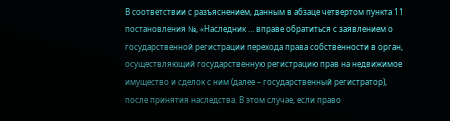В соответствии с разъяснением, данным в абзаце четвертом пункта 11 постановления №, «Наследник … вправе обратиться с заявлением о государственной регистрации перехода права собственности в орган, осуществляющий государственную регистрацию прав на недвижимое имущество и сделок с ним (далее – государственный регистратор), после принятия наследства. В этом случае, если право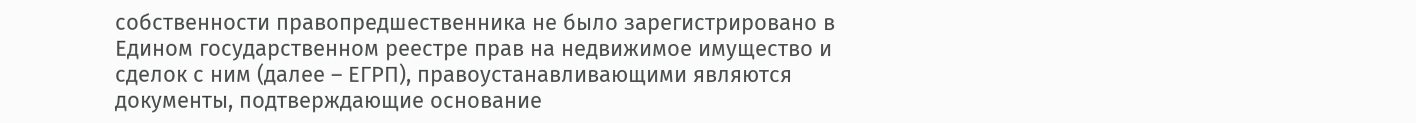собственности правопредшественника не было зарегистрировано в Едином государственном реестре прав на недвижимое имущество и сделок с ним (далее – ЕГРП), правоустанавливающими являются документы, подтверждающие основание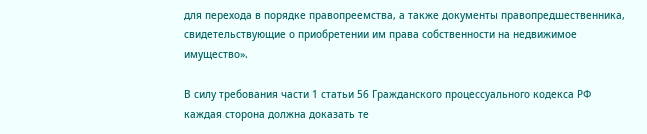для перехода в порядке правопреемства, а также документы правопредшественника, свидетельствующие о приобретении им права собственности на недвижимое имущество».

В силу требования части 1 статьи 56 Гражданского процессуального кодекса РФ каждая сторона должна доказать те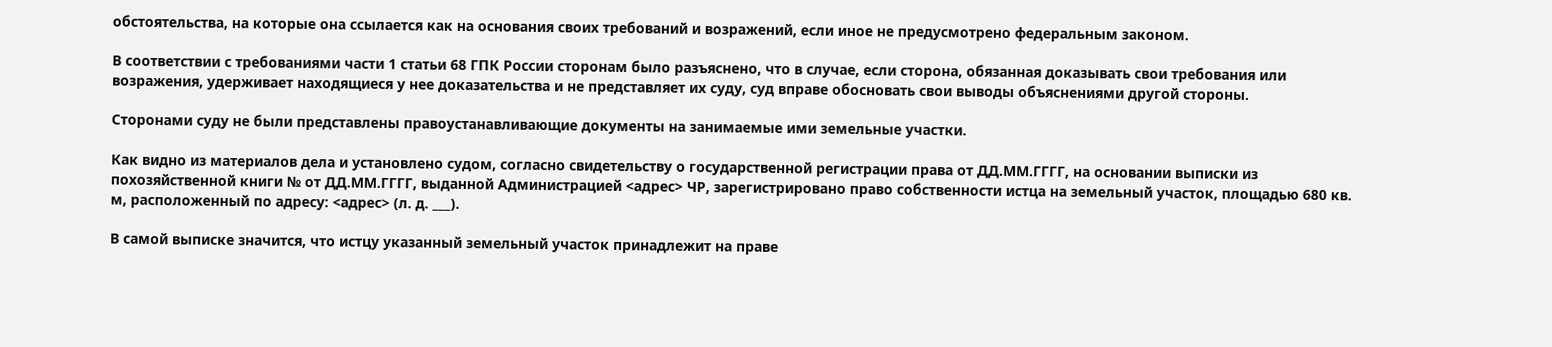обстоятельства, на которые она ссылается как на основания своих требований и возражений, если иное не предусмотрено федеральным законом.

В соответствии с требованиями части 1 статьи 68 ГПК России сторонам было разъяснено, что в случае, если сторона, обязанная доказывать свои требования или возражения, удерживает находящиеся у нее доказательства и не представляет их суду, суд вправе обосновать свои выводы объяснениями другой стороны.

Сторонами суду не были представлены правоустанавливающие документы на занимаемые ими земельные участки.

Как видно из материалов дела и установлено судом, согласно свидетельству о государственной регистрации права от ДД.ММ.ГГГГ, на основании выписки из похозяйственной книги № от ДД.ММ.ГГГГ, выданной Администрацией <адрес> ЧР, зарегистрировано право собственности истца на земельный участок, площадью 680 кв. м, расположенный по адресу: <адрес> (л. д. ___).

В самой выписке значится, что истцу указанный земельный участок принадлежит на праве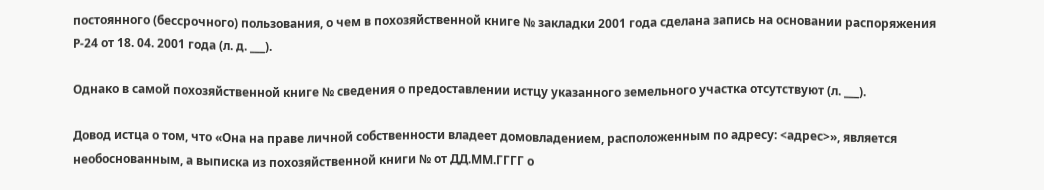постоянного (бессрочного) пользования, о чем в похозяйственной книге № закладки 2001 года сделана запись на основании распоряжения Р-24 от 18. 04. 2001 года (л. д. ___).

Однако в самой похозяйственной книге № сведения о предоставлении истцу указанного земельного участка отсутствуют (л. ___).

Довод истца о том, что «Она на праве личной собственности владеет домовладением, расположенным по адресу: <адрес>», является необоснованным, а выписка из похозяйственной книги № от ДД.ММ.ГГГГ о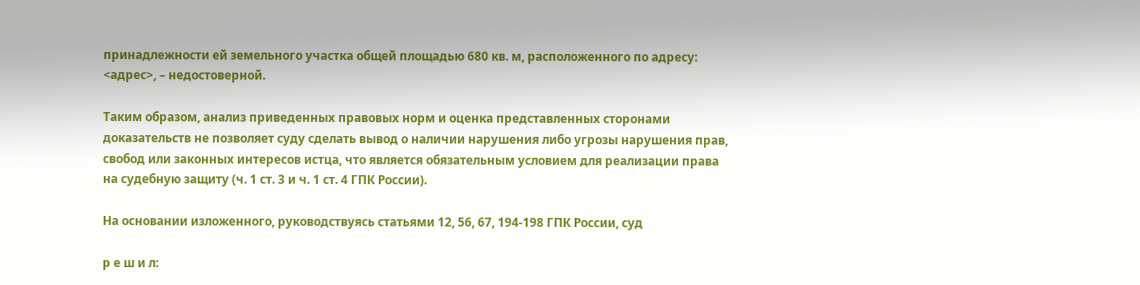принадлежности ей земельного участка общей площадью 680 кв. м, расположенного по адресу: <адрес>, – недостоверной.

Таким образом, анализ приведенных правовых норм и оценка представленных сторонами доказательств не позволяет суду сделать вывод о наличии нарушения либо угрозы нарушения прав, свобод или законных интересов истца, что является обязательным условием для реализации права на судебную защиту (ч. 1 ст. 3 и ч. 1 ст. 4 ГПК России).

На основании изложенного, руководствуясь статьями 12, 56, 67, 194-198 ГПК России, суд

р е ш и л: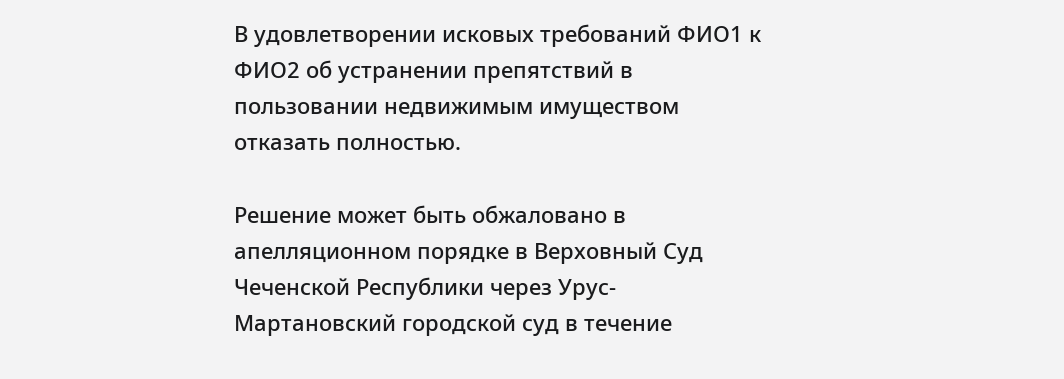В удовлетворении исковых требований ФИО1 к ФИО2 об устранении препятствий в пользовании недвижимым имуществом отказать полностью.

Решение может быть обжаловано в апелляционном порядке в Верховный Суд Чеченской Республики через Урус-Мартановский городской суд в течение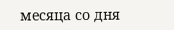месяца со дня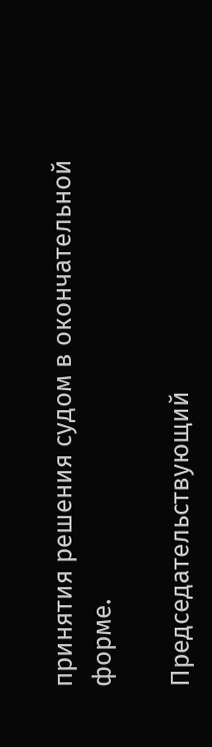принятия решения судом в окончательной форме.

Председательствующий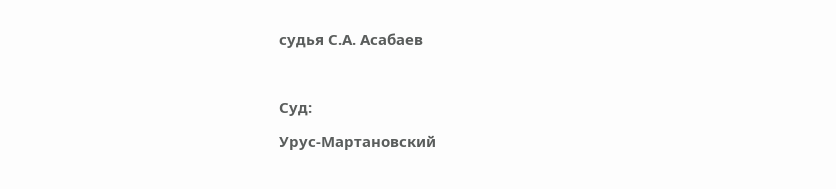судья С.А. Асабаев



Суд:

Урус-Мартановский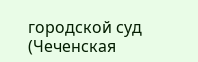городской суд (Чеченская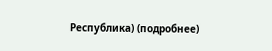Республика) (подробнее)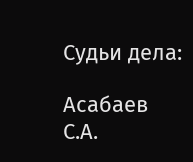Судьи дела:

Асабаев С.А.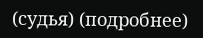(судья) (подробнее)